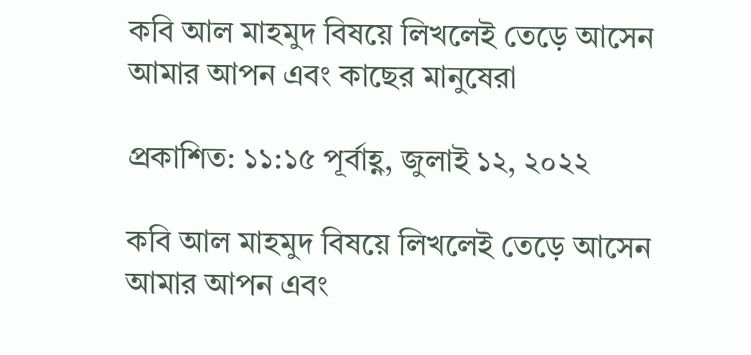কবি আল মাহমুদ বিষয়ে লিখলেই তেড়ে আসেন আমার আপন এবং কাছের মানুষেরা

প্রকাশিত: ১১:১৫ পূর্বাহ্ণ, জুলাই ১২, ২০২২

কবি আল মাহমুদ বিষয়ে লিখলেই তেড়ে আসেন আমার আপন এবং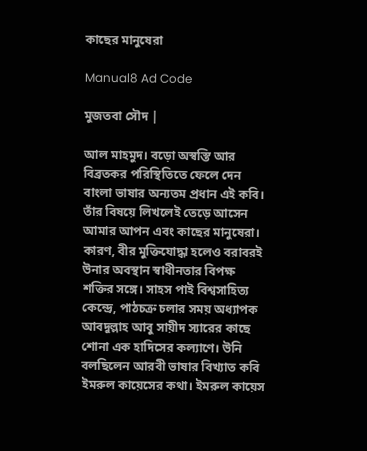কাছের মানুষেরা

Manual8 Ad Code

মুজতবা সৌদ |

আল মাহমুদ। বড়ো অস্বস্তি আর বিব্রতকর পরিস্থিতিতে ফেলে দেন বাংলা ভাষার অন্যতম প্রধান এই কবি। তাঁর বিষয়ে লিখলেই তেড়ে আসেন আমার আপন এবং কাছের মানুষেরা। কারণ, বীর মুক্তিযোদ্ধা হলেও বরাবরই উনার অবস্থান স্বাধীনতার বিপক্ষ শক্তির সঙ্গে। সাহস পাই বিশ্বসাহিত্য কেন্দ্রে, পাঠচক্র চলার সময় অধ্যাপক আবদুল্লাহ আবু সায়ীদ স্যারের কাছে শোনা এক হাদিসের কল্যাণে। উনি বলছিলেন আরবী ভাষার বিখ্যাত কবি ইমরুল কায়েসের কথা। ইমরুল কায়েস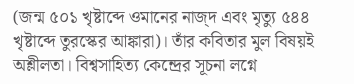(জন্ম ৫০১ খৃষ্টাব্দে ওমানের নাজ্দ এবং মৃত্যু ৫৪৪ খৃষ্টাব্দে তুরস্কের আঙ্কারা)। তাঁর কবিতার মুল বিষয়ই অশ্লীলতা। বিশ্বসাহিত্য কেন্দ্রের সূচনা লগ্নে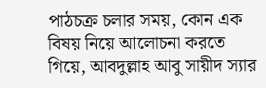পাঠচক্র চলার সময়, কোন এক বিষয় নিয়ে আলোচনা করতে গিয়ে, আবদুল্লাহ আবু সায়ীদ স্যার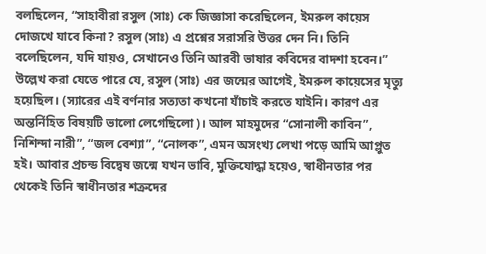বলছিলেন, “সাহাবীরা রসুল (সাঃ) কে জিজ্ঞাসা করেছিলেন, ইমরুল কায়েস দোজখে যাবে কিনা? রসুল (সাঃ) এ প্রশ্নের সরাসরি উত্তর দেন নি। তিনি বলেছিলেন, যদি যায়ও, সেখানেও তিনি আরবী ভাষার কবিদের বাদশা হবেন।” উল্লেখ করা যেতে পারে যে, রসুল (সাঃ) এর জন্মের আগেই, ইমরুল কায়েসের মৃত্যু হয়েছিল। (স্যারের এই বর্ণনার সত্যতা কখনো যাঁচাই করতে যাইনি। কারণ এর অন্তর্নিহিত বিষয়টি ভালো লেগেছিলো)। আল মাহমুদের “সোনালী কাবিন”, নিশিন্দা নারী”, “জল বেশ্যা”, “নোলক”, এমন অসংখ্য লেখা পড়ে আমি আপ্লুত হই। আবার প্রচন্ড বিদ্বেষ জন্মে যখন ভাবি, মুক্তিযোদ্ধা হয়েও, স্বাধীনতার পর থেকেই তিনি স্বাধীনতার শত্রুদের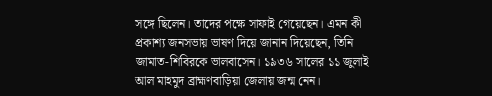সঙ্গে ছিলেন। তাদের পক্ষে সাফাই গেয়েছেন। এমন কী প্রকাশ্য জনসভায় ভাষণ দিয়ে জানান দিয়েছেন, তিনি জামাত-শিবিরকে ভালবাসেন। ১৯৩৬ সালের ১১ জুলাই আল মাহমুদ ব্রাহ্মণবাড়িয়া জেলায় জন্ম নেন।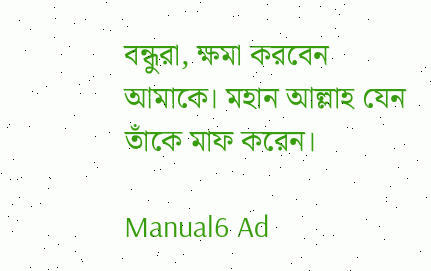বন্ধুরা, ক্ষমা করবেন আমাকে। মহান আল্লাহ যেন তাঁকে মাফ করেন।

Manual6 Ad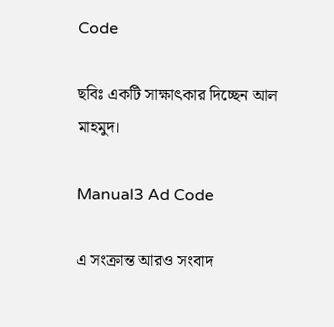Code

ছবিঃ একটি সাক্ষাৎকার দিচ্ছেন আল মাহমুদ।

Manual3 Ad Code

এ সংক্রান্ত আরও সংবাদ